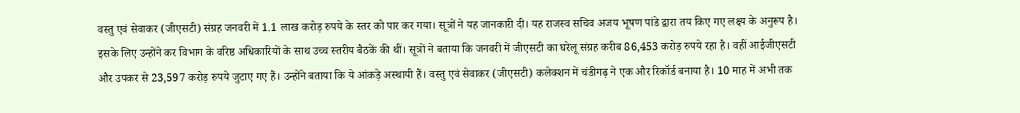वस्तु एवं सेवाकर (जीएसटी) संग्रह जनवरी में 1.1 लाख करोड़ रुपये के स्तर को पार कर गया। सूत्रों ने यह जानकारी दी। यह राजस्व सचिव अजय भूषण पांडे द्वारा तय किए गए लक्ष्य के अनुरूप है। इसके लिए उन्होंने कर विभाग के वरिष्ठ अधिकारियों के साथ उच्च स्तरीय बैठकें की थीं। सूत्रों ने बताया कि जनवरी में जीएसटी का घरेलू संग्रह करीब 86,453 करोड़ रुपये रहा है। वहीं आईजीएसटी और उपकर से 23,597 करोड़ रुपये जुटाए गए हैं। उन्होंने बताया कि ये आंकड़े अस्थायी हैं। वस्तु एवं सेवाकर (जीएसटी) कलेक्शन में चंडीगढ़ ने एक और रिकॉर्ड बनाया है। 10 माह में अभी तक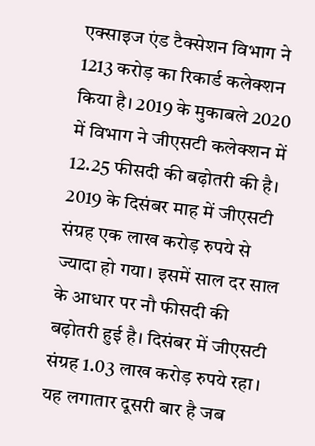एक्साइज एंड टैक्सेशन विभाग ने 1213 करोड़ का रिकार्ड कलेक्शन किया है। 2019 के मुकाबले 2020 में विभाग ने जीएसटी कलेक्शन में 12.25 फीसदी की बढ़ोतरी की है।
2019 के दिसंबर माह में जीएसटी संग्रह एक लाख करोड़ रुपये से ज्यादा हो गया। इसमें साल दर साल के आधार पर नौ फीसदी की बढ़ोतरी हुई है। दिसंबर में जीएसटी संग्रह 1.03 लाख करोड़ रुपये रहा। यह लगातार दूसरी बार है जब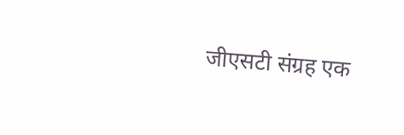जीएसटी संग्रह एक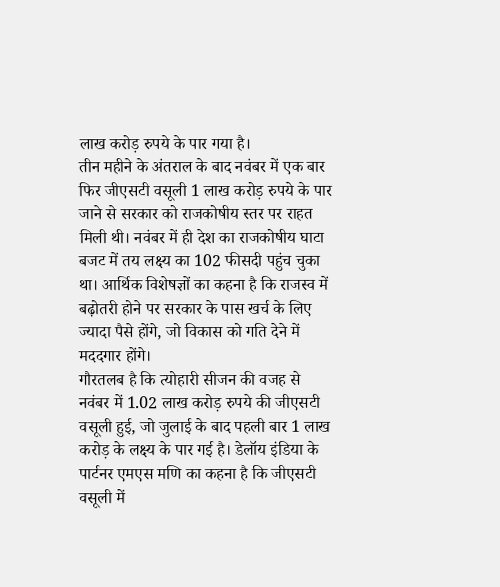लाख करोड़ रुपये के पार गया है।
तीन महीने के अंतराल के बाद नवंबर में एक बार फिर जीएसटी वसूली 1 लाख करोड़ रुपये के पार जाने से सरकार को राजकोषीय स्तर पर राहत मिली थी। नवंबर में ही देश का राजकोषीय घाटा बजट में तय लक्ष्य का 102 फीसदी पहुंच चुका था। आर्थिक विशेषज्ञों का कहना है कि राजस्व में बढ़ोतरी होने पर सरकार के पास खर्च के लिए ज्यादा पैसे होंगे, जो विकास को गति देने में मददगार होंगे।
गौरतलब है कि त्योहारी सीजन की वजह से नवंबर में 1.02 लाख करोड़ रुपये की जीएसटी वसूली हुई, जो जुलाई के बाद पहली बार 1 लाख करोड़ के लक्ष्य के पार गई है। डेलॉय इंडिया के पार्टनर एमएस मणि का कहना है कि जीएसटी वसूली में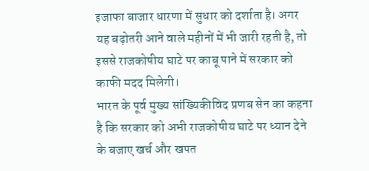इजाफा बाजार धारणा में सुधार को दर्शाता है। अगर यह बढ़ोतरी आने वाले महीनों में भी जारी रहती है, तो इससे राजकोषीय घाटे पर काबू पाने में सरकार को काफी मदद मिलेगी।
भारत के पूर्व मुख्य सांख्यिकीविद प्रणब सेन का कहना है कि सरकार को अभी राजकोषीय घाटे पर ध्यान देने के बजाए खर्च और खपत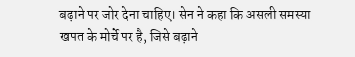बढ़ाने पर जोर देना चाहिए। सेन ने कहा कि असली समस्या खपत के मोर्चे पर है, जिसे बढ़ाने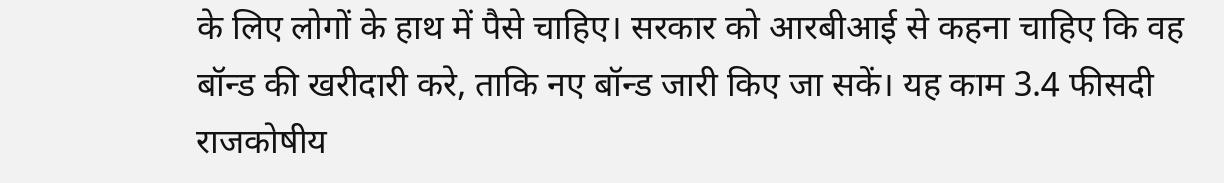के लिए लोगों के हाथ में पैसे चाहिए। सरकार को आरबीआई से कहना चाहिए कि वह बॉन्ड की खरीदारी करे, ताकि नए बॉन्ड जारी किए जा सकें। यह काम 3.4 फीसदी राजकोषीय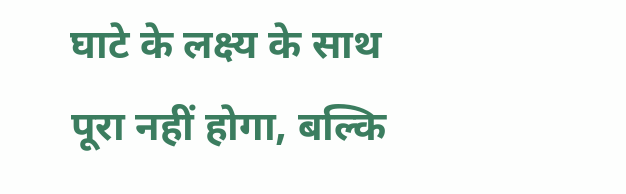घाटे के लक्ष्य के साथ पूरा नहीं होगा, बल्कि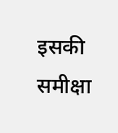इसकी समीक्षा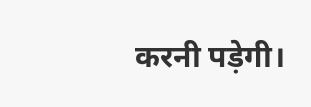करनी पड़ेगी।